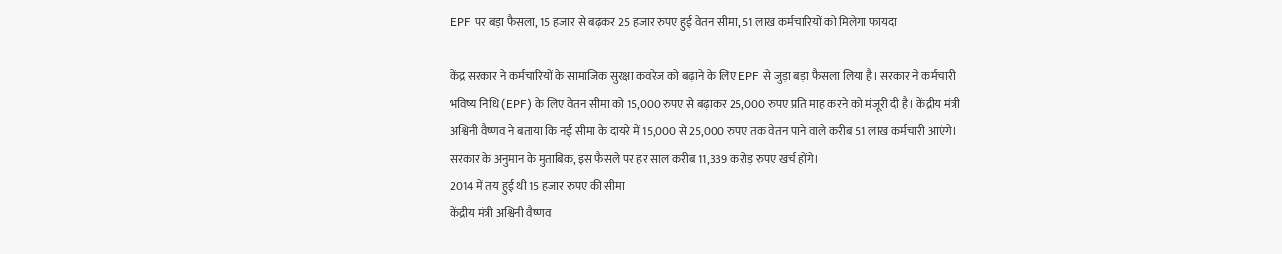EPF पर बड़ा फैसला, 15 हजार से बढ़कर 25 हजार रुपए हुई वेतन सीमा, 51 लाख कर्मचारियों को मिलेगा फायदा

केंद्र सरकार ने कर्मचारियों के सामाजिक सुरक्षा कवरेज को बढ़ाने के लिए EPF से जुड़ा बड़ा फैसला लिया है। सरकार ने कर्मचारी भविष्य निधि (EPF) के लिए वेतन सीमा को 15,000 रुपए से बढ़ाकर 25,000 रुपए प्रति माह करने को मंजूरी दी है। केंद्रीय मंत्री अश्विनी वैष्णव ने बताया कि नई सीमा के दायरे में 15,000 से 25,000 रुपए तक वेतन पाने वाले करीब 51 लाख कर्मचारी आएंगे। सरकार के अनुमान के मुताबिक, इस फैसले पर हर साल करीब 11,339 करोड़ रुपए खर्च होंगे।
2014 में तय हुई थी 15 हजार रुपए की सीमा
केंद्रीय मंत्री अश्विनी वैष्णव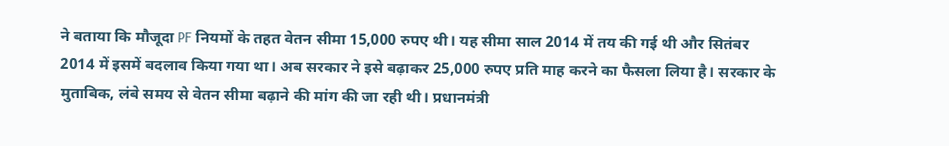ने बताया कि मौजूदा PF नियमों के तहत वेतन सीमा 15,000 रुपए थी। यह सीमा साल 2014 में तय की गई थी और सितंबर 2014 में इसमें बदलाव किया गया था। अब सरकार ने इसे बढ़ाकर 25,000 रुपए प्रति माह करने का फैसला लिया है। सरकार के मुताबिक, लंबे समय से वेतन सीमा बढ़ाने की मांग की जा रही थी। प्रधानमंत्री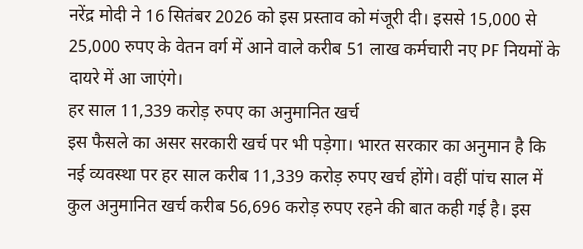नरेंद्र मोदी ने 16 सितंबर 2026 को इस प्रस्ताव को मंजूरी दी। इससे 15,000 से 25,000 रुपए के वेतन वर्ग में आने वाले करीब 51 लाख कर्मचारी नए PF नियमों के दायरे में आ जाएंगे।
हर साल 11,339 करोड़ रुपए का अनुमानित खर्च
इस फैसले का असर सरकारी खर्च पर भी पड़ेगा। भारत सरकार का अनुमान है कि नई व्यवस्था पर हर साल करीब 11,339 करोड़ रुपए खर्च होंगे। वहीं पांच साल में कुल अनुमानित खर्च करीब 56,696 करोड़ रुपए रहने की बात कही गई है। इस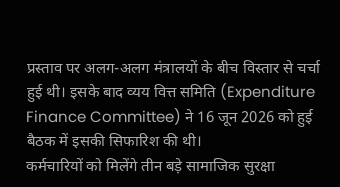प्रस्ताव पर अलग-अलग मंत्रालयों के बीच विस्तार से चर्चा हुई थी। इसके बाद व्यय वित्त समिति (Expenditure Finance Committee) ने 16 जून 2026 को हुई बैठक में इसकी सिफारिश की थी।
कर्मचारियों को मिलेंगे तीन बड़े सामाजिक सुरक्षा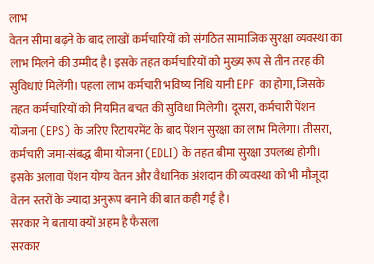लाभ
वेतन सीमा बढ़ने के बाद लाखों कर्मचारियों को संगठित सामाजिक सुरक्षा व्यवस्था का लाभ मिलने की उम्मीद है। इसके तहत कर्मचारियों को मुख्य रूप से तीन तरह की सुविधाएं मिलेंगी। पहला लाभ कर्मचारी भविष्य निधि यानी EPF का होगा, जिसके तहत कर्मचारियों को नियमित बचत की सुविधा मिलेगी। दूसरा, कर्मचारी पेंशन योजना (EPS) के जरिए रिटायरमेंट के बाद पेंशन सुरक्षा का लाभ मिलेगा। तीसरा, कर्मचारी जमा-संबद्ध बीमा योजना (EDLI) के तहत बीमा सुरक्षा उपलब्ध होगी। इसके अलावा पेंशन योग्य वेतन और वैधानिक अंशदान की व्यवस्था को भी मौजूदा वेतन स्तरों के ज्यादा अनुरूप बनाने की बात कही गई है।
सरकार ने बताया क्यों अहम है फैसला
सरकार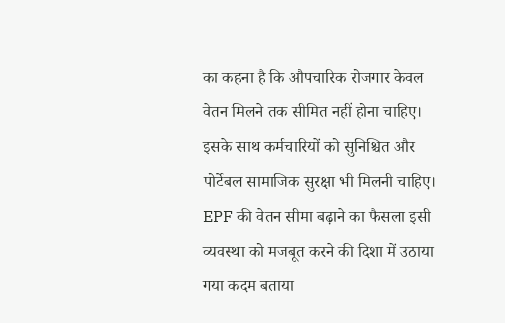का कहना है कि औपचारिक रोजगार केवल वेतन मिलने तक सीमित नहीं होना चाहिए। इसके साथ कर्मचारियों को सुनिश्चित और पोर्टेबल सामाजिक सुरक्षा भी मिलनी चाहिए। EPF की वेतन सीमा बढ़ाने का फैसला इसी व्यवस्था को मजबूत करने की दिशा में उठाया गया कदम बताया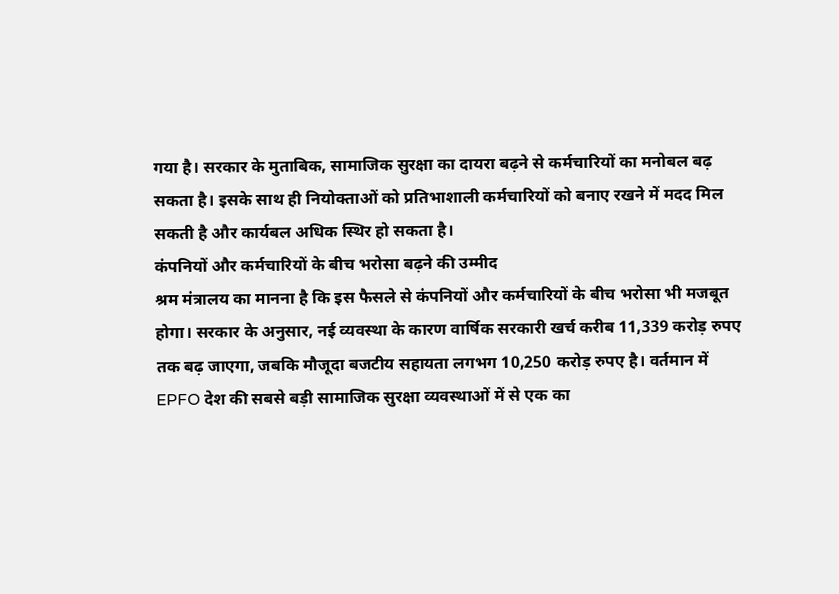गया है। सरकार के मुताबिक, सामाजिक सुरक्षा का दायरा बढ़ने से कर्मचारियों का मनोबल बढ़ सकता है। इसके साथ ही नियोक्ताओं को प्रतिभाशाली कर्मचारियों को बनाए रखने में मदद मिल सकती है और कार्यबल अधिक स्थिर हो सकता है।
कंपनियों और कर्मचारियों के बीच भरोसा बढ़ने की उम्मीद
श्रम मंत्रालय का मानना है कि इस फैसले से कंपनियों और कर्मचारियों के बीच भरोसा भी मजबूत होगा। सरकार के अनुसार, नई व्यवस्था के कारण वार्षिक सरकारी खर्च करीब 11,339 करोड़ रुपए तक बढ़ जाएगा, जबकि मौजूदा बजटीय सहायता लगभग 10,250 करोड़ रुपए है। वर्तमान में EPFO देश की सबसे बड़ी सामाजिक सुरक्षा व्यवस्थाओं में से एक का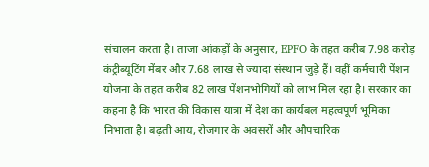संचालन करता है। ताजा आंकड़ों के अनुसार, EPFO के तहत करीब 7.98 करोड़ कंट्रीब्यूटिंग मेंबर और 7.68 लाख से ज्यादा संस्थान जुड़े हैं। वहीं कर्मचारी पेंशन योजना के तहत करीब 82 लाख पेंशनभोगियों को लाभ मिल रहा है। सरकार का कहना है कि भारत की विकास यात्रा में देश का कार्यबल महत्वपूर्ण भूमिका निभाता है। बढ़ती आय, रोजगार के अवसरों और औपचारिक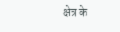क्षेत्र के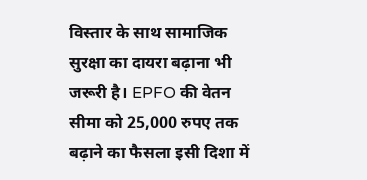विस्तार के साथ सामाजिक सुरक्षा का दायरा बढ़ाना भी जरूरी है। EPFO की वेतन सीमा को 25,000 रुपए तक बढ़ाने का फैसला इसी दिशा में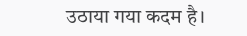उठाया गया कदम है।